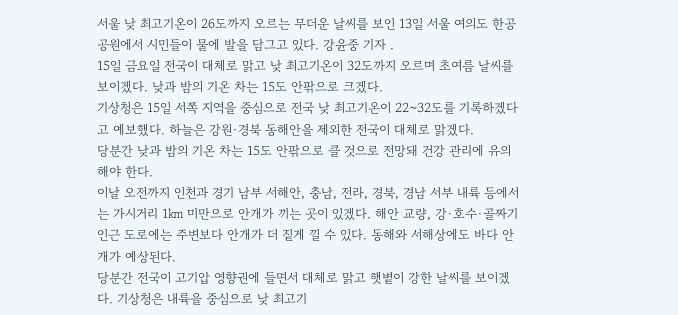서울 낮 최고기온이 26도까지 오르는 무더운 날씨를 보인 13일 서울 여의도 한공공원에서 시민들이 물에 발을 담그고 있다. 강윤중 기자 .
15일 금요일 전국이 대체로 맑고 낮 최고기온이 32도까지 오르며 초여름 날씨를 보이겠다. 낮과 밤의 기온 차는 15도 안팎으로 크겠다.
기상청은 15일 서쪽 지역을 중심으로 전국 낮 최고기온이 22~32도를 기록하겠다고 예보했다. 하늘은 강원·경북 동해안을 제외한 전국이 대체로 맑겠다.
당분간 낮과 밤의 기온 차는 15도 안팎으로 클 것으로 전망돼 건강 관리에 유의해야 한다.
이날 오전까지 인천과 경기 남부 서해안, 충남, 전라, 경북, 경남 서부 내륙 등에서는 가시거리 1㎞ 미만으로 안개가 끼는 곳이 있겠다. 해안 교량, 강·호수·골짜기 인근 도로에는 주변보다 안개가 더 짙게 낄 수 있다. 동해와 서해상에도 바다 안개가 예상된다.
당분간 전국이 고기압 영향권에 들면서 대체로 맑고 햇볕이 강한 날씨를 보이겠다. 기상청은 내륙을 중심으로 낮 최고기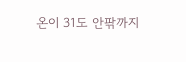온이 31도 안팎까지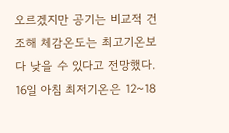오르겠지만 공기는 비교적 건조해 체감온도는 최고기온보다 낮을 수 있다고 전망했다.
16일 아침 최저기온은 12~18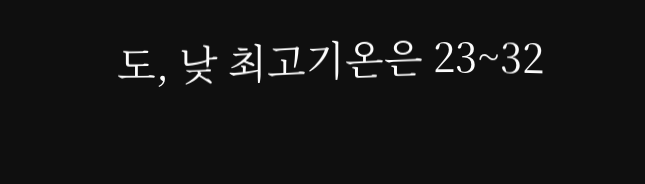도, 낮 최고기온은 23~32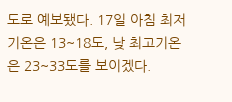도로 예보됐다. 17일 아침 최저기온은 13~18도, 낮 최고기온은 23~33도를 보이겠다.